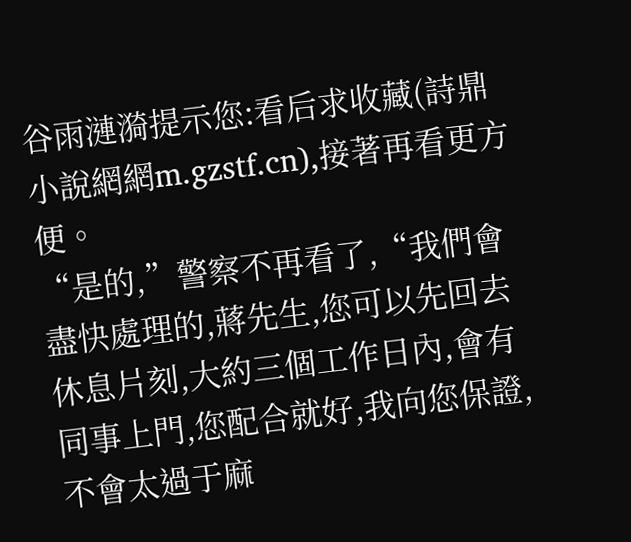谷雨漣漪提示您:看后求收藏(詩鼎小說網網m.gzstf.cn),接著再看更方便。
“是的,”警察不再看了,“我們會盡快處理的,蔣先生,您可以先回去休息片刻,大約三個工作日內,會有同事上門,您配合就好,我向您保證,不會太過于麻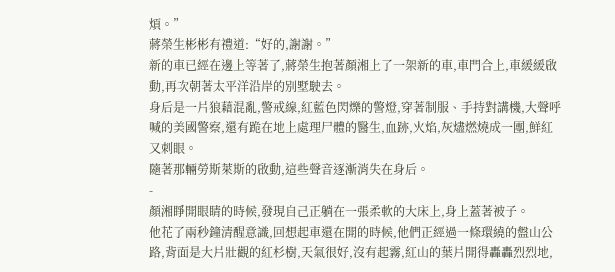煩。”
蔣榮生彬彬有禮道:“好的,謝謝。”
新的車已經在邊上等著了,蔣榮生抱著顏湘上了一架新的車,車門合上,車緩緩啟動,再次朝著太平洋沿岸的別墅駛去。
身后是一片狼藉混亂,警戒線,紅藍色閃爍的警燈,穿著制服、手持對講機,大聲呼喊的美國警察,還有跪在地上處理尸體的醫生,血跡,火焰,灰燼燃燒成一團,鮮紅又刺眼。
隨著那輛勞斯萊斯的啟動,這些聲音逐漸消失在身后。
-
顏湘睜開眼睛的時候,發現自己正躺在一張柔軟的大床上,身上蓋著被子。
他花了兩秒鐘清醒意識,回想起車還在開的時候,他們正經過一條環繞的盤山公路,背面是大片壯觀的紅杉樹,天氣很好,沒有起霧,紅山的葉片開得轟轟烈烈地,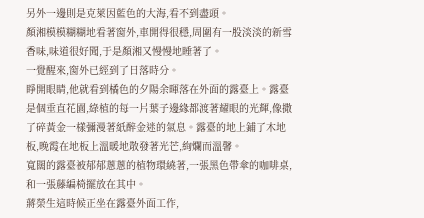另外一邊則是克萊因藍色的大海,看不到盡頭。
顏湘模模糊糊地看著窗外,車開得很穩,周圍有一股淡淡的新雪香味,味道很好聞,于是顏湘又慢慢地睡著了。
一覺醒來,窗外已經到了日落時分。
睜開眼睛,他就看到橘色的夕陽余暉落在外面的露臺上。露臺是個垂直花園,綠植的每一片葉子邊緣都渡著耀眼的光輝,像撒了碎黃金一樣彌漫著紙醉金迷的氣息。露臺的地上鋪了木地板,晚霞在地板上溫暖地散發著光芒,絢爛而溫馨。
寬闊的露臺被郁郁蔥蔥的植物環繞著,一張黑色帶傘的咖啡桌,和一張藤編椅擺放在其中。
蔣榮生這時候正坐在露臺外面工作,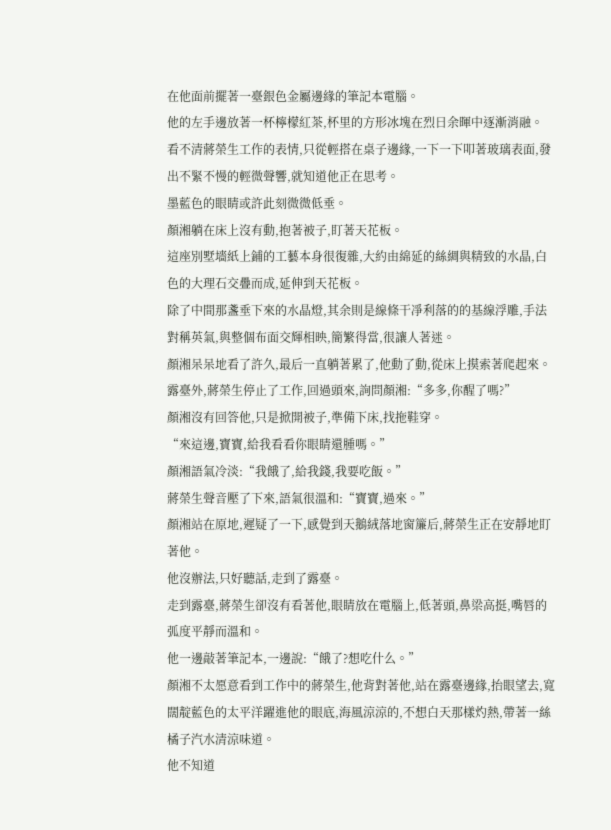在他面前擺著一臺銀色金屬邊緣的筆記本電腦。
他的左手邊放著一杯檸檬紅茶,杯里的方形冰塊在烈日余暉中逐漸消融。
看不清蔣榮生工作的表情,只從輕搭在桌子邊緣,一下一下叩著玻璃表面,發出不緊不慢的輕微聲響,就知道他正在思考。
墨藍色的眼睛或許此刻微微低垂。
顏湘躺在床上沒有動,抱著被子,盯著天花板。
這座別墅墻紙上鋪的工藝本身很復雜,大約由綿延的絲綢與精致的水晶,白色的大理石交疊而成,延伸到天花板。
除了中間那盞垂下來的水晶燈,其余則是線條干凈利落的的基線浮雕,手法對稱英氣,與整個布面交輝相映,簡繁得當,很讓人著迷。
顏湘呆呆地看了許久,最后一直躺著累了,他動了動,從床上摸索著爬起來。
露臺外,蔣榮生停止了工作,回過頭來,詢問顏湘:“多多,你醒了嗎?”
顏湘沒有回答他,只是掀開被子,準備下床,找拖鞋穿。
“來這邊,寶寶,給我看看你眼睛還腫嗎。”
顏湘語氣冷淡:“我餓了,給我錢,我要吃飯。”
蔣榮生聲音壓了下來,語氣很溫和:“寶寶,過來。”
顏湘站在原地,遲疑了一下,感覺到天鵝絨落地窗簾后,蔣榮生正在安靜地盯著他。
他沒辦法,只好聽話,走到了露臺。
走到露臺,蔣榮生卻沒有看著他,眼睛放在電腦上,低著頭,鼻梁高挺,嘴唇的弧度平靜而溫和。
他一邊敲著筆記本,一邊說:“餓了?想吃什么。”
顏湘不太愿意看到工作中的蔣榮生,他背對著他,站在露臺邊緣,抬眼望去,寬闊靛藍色的太平洋躍進他的眼底,海風涼涼的,不想白天那樣灼熱,帶著一絲橘子汽水清涼味道。
他不知道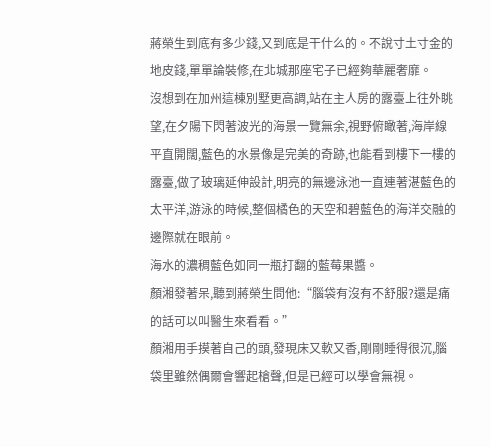蔣榮生到底有多少錢,又到底是干什么的。不說寸土寸金的地皮錢,單單論裝修,在北城那座宅子已經夠華麗奢靡。
沒想到在加州這棟別墅更高調,站在主人房的露臺上往外眺望,在夕陽下閃著波光的海景一覽無余,視野俯瞰著,海岸線平直開闊,藍色的水景像是完美的奇跡,也能看到樓下一樓的露臺,做了玻璃延伸設計,明亮的無邊泳池一直連著湛藍色的太平洋,游泳的時候,整個橘色的天空和碧藍色的海洋交融的邊際就在眼前。
海水的濃稠藍色如同一瓶打翻的藍莓果醬。
顏湘發著呆,聽到蔣榮生問他:“腦袋有沒有不舒服?還是痛的話可以叫醫生來看看。”
顏湘用手摸著自己的頭,發現床又軟又香,剛剛睡得很沉,腦袋里雖然偶爾會響起槍聲,但是已經可以學會無視。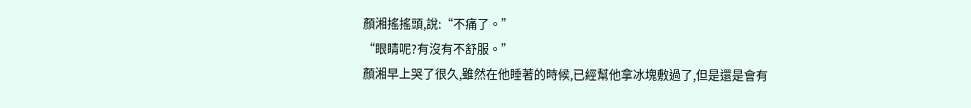顏湘搖搖頭,說:“不痛了。”
“眼睛呢?有沒有不舒服。”
顏湘早上哭了很久,雖然在他睡著的時候,已經幫他拿冰塊敷過了,但是還是會有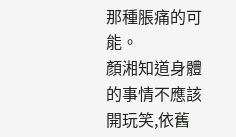那種脹痛的可能。
顏湘知道身體的事情不應該開玩笑,依舊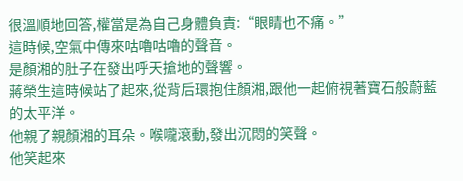很溫順地回答,權當是為自己身體負責:“眼睛也不痛。”
這時候,空氣中傳來咕嚕咕嚕的聲音。
是顏湘的肚子在發出呼天搶地的聲響。
蔣榮生這時候站了起來,從背后環抱住顏湘,跟他一起俯視著寶石般蔚藍的太平洋。
他親了親顏湘的耳朵。喉嚨滾動,發出沉悶的笑聲。
他笑起來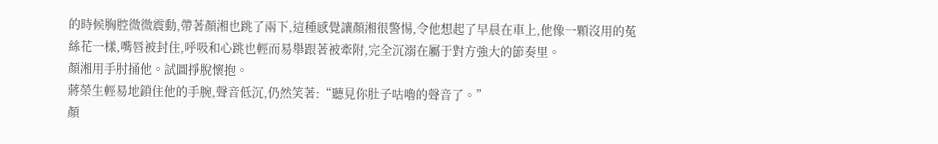的時候胸腔微微震動,帶著顏湘也跳了兩下,這種感覺讓顏湘很警惕,令他想起了早晨在車上,他像一顆沒用的菟絲花一樣,嘴唇被封住,呼吸和心跳也輕而易舉跟著被牽附,完全沉溺在屬于對方強大的節奏里。
顏湘用手肘捅他。試圖掙脫懷抱。
蔣榮生輕易地鎖住他的手腕,聲音低沉,仍然笑著:“聽見你肚子咕嚕的聲音了。”
顏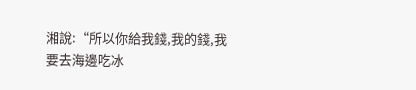湘說:“所以你給我錢,我的錢,我要去海邊吃冰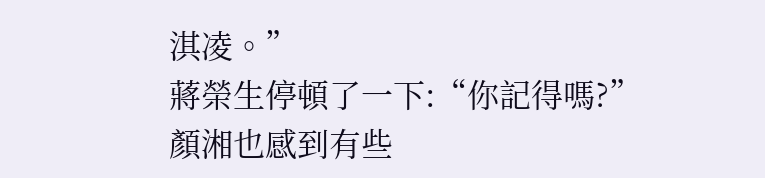淇凌。”
蔣榮生停頓了一下:“你記得嗎?”
顏湘也感到有些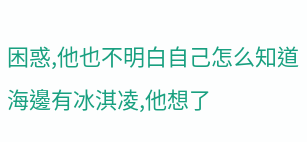困惑,他也不明白自己怎么知道海邊有冰淇凌,他想了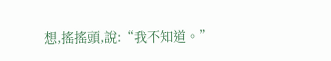想,搖搖頭,說:“我不知道。”